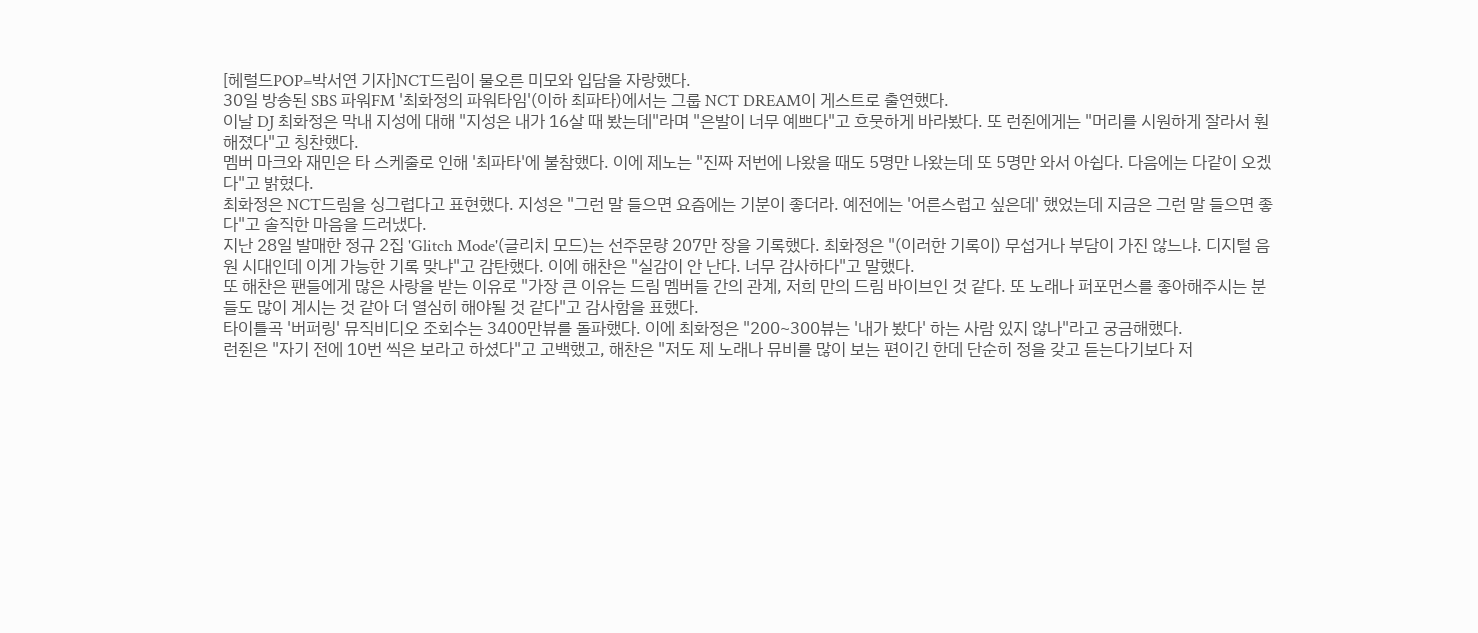[헤럴드POP=박서연 기자]NCT드림이 물오른 미모와 입담을 자랑했다.
30일 방송된 SBS 파워FM '최화정의 파워타임'(이하 최파타)에서는 그룹 NCT DREAM이 게스트로 출연했다.
이날 DJ 최화정은 막내 지성에 대해 "지성은 내가 16살 때 봤는데"라며 "은발이 너무 예쁘다"고 흐뭇하게 바라봤다. 또 런쥔에게는 "머리를 시원하게 잘라서 훤해졌다"고 칭찬했다.
멤버 마크와 재민은 타 스케줄로 인해 '최파타'에 불참했다. 이에 제노는 "진짜 저번에 나왔을 때도 5명만 나왔는데 또 5명만 와서 아쉽다. 다음에는 다같이 오겠다"고 밝혔다.
최화정은 NCT드림을 싱그럽다고 표현했다. 지성은 "그런 말 들으면 요즘에는 기분이 좋더라. 예전에는 '어른스럽고 싶은데' 했었는데 지금은 그런 말 들으면 좋다"고 솔직한 마음을 드러냈다.
지난 28일 발매한 정규 2집 'Glitch Mode'(글리치 모드)는 선주문량 207만 장을 기록했다. 최화정은 "(이러한 기록이) 무섭거나 부담이 가진 않느냐. 디지털 음원 시대인데 이게 가능한 기록 맞냐"고 감탄했다. 이에 해찬은 "실감이 안 난다. 너무 감사하다"고 말했다.
또 해찬은 팬들에게 많은 사랑을 받는 이유로 "가장 큰 이유는 드림 멤버들 간의 관계, 저희 만의 드림 바이브인 것 같다. 또 노래나 퍼포먼스를 좋아해주시는 분들도 많이 계시는 것 같아 더 열심히 해야될 것 같다"고 감사함을 표했다.
타이틀곡 '버퍼링' 뮤직비디오 조회수는 3400만뷰를 돌파했다. 이에 최화정은 "200~300뷰는 '내가 봤다' 하는 사람 있지 않나"라고 궁금해했다.
런쥔은 "자기 전에 10번 씩은 보라고 하셨다"고 고백했고, 해찬은 "저도 제 노래나 뮤비를 많이 보는 편이긴 한데 단순히 정을 갖고 듣는다기보다 저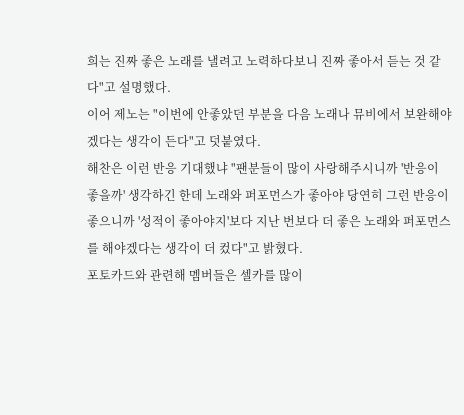희는 진짜 좋은 노래를 낼려고 노력하다보니 진짜 좋아서 듣는 것 같다"고 설명했다.
이어 제노는 "이번에 안좋았던 부분을 다음 노래나 뮤비에서 보완해야겠다는 생각이 든다"고 덧붙였다.
해찬은 이런 반응 기대했냐 "팬분들이 많이 사랑해주시니까 '반응이 좋을까' 생각하긴 한데 노래와 퍼포먼스가 좋아야 당연히 그런 반응이 좋으니까 '성적이 좋아야지'보다 지난 번보다 더 좋은 노래와 퍼포먼스를 해야겠다는 생각이 더 컸다"고 밝혔다.
포토카드와 관련해 멤버들은 셀카를 많이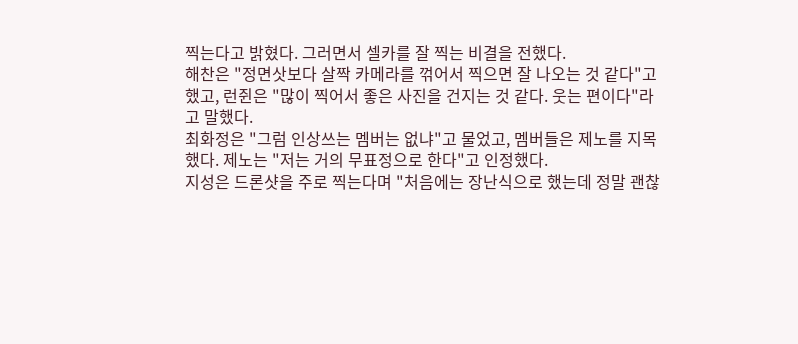찍는다고 밝혔다. 그러면서 셀카를 잘 찍는 비결을 전했다.
해찬은 "정면삿보다 살짝 카메라를 꺾어서 찍으면 잘 나오는 것 같다"고 했고, 런쥔은 "많이 찍어서 좋은 사진을 건지는 것 같다. 웃는 편이다"라고 말했다.
최화정은 "그럼 인상쓰는 멤버는 없냐"고 물었고, 멤버들은 제노를 지목했다. 제노는 "저는 거의 무표정으로 한다"고 인정했다.
지성은 드론샷을 주로 찍는다며 "처음에는 장난식으로 했는데 정말 괜찮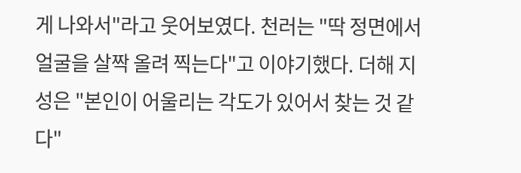게 나와서"라고 웃어보였다. 천러는 "딱 정면에서 얼굴을 살짝 올려 찍는다"고 이야기했다. 더해 지성은 "본인이 어울리는 각도가 있어서 찾는 것 같다"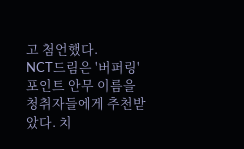고 첨언했다.
NCT드림은 '버퍼링' 포인트 안무 이름을 청취자들에게 추천받았다. 치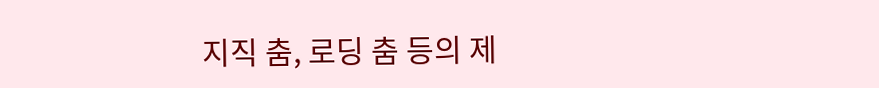지직 춤, 로딩 춤 등의 제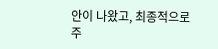안이 나왔고, 최종적으로 주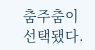춤주춤이 선택됐다.